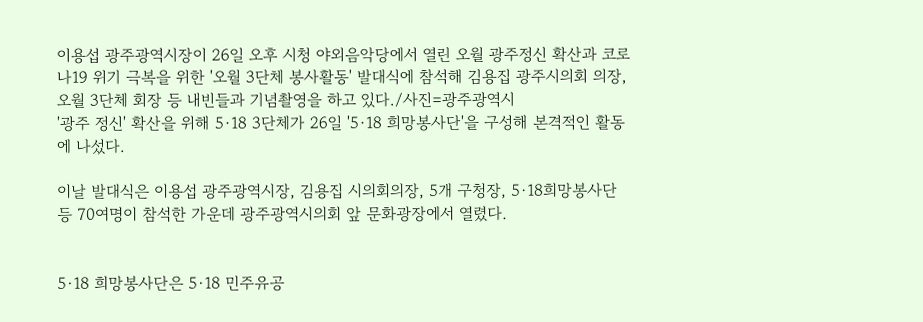이용섭 광주광역시장이 26일 오후 시청 야외음악당에서 열린 오월 광주정신 확산과 코로나19 위기 극복을 위한 '오월 3단체 봉사활동' 발대식에 참석해 김용집 광주시의회 의장, 오월 3단체 회장 등 내빈들과 기념촬영을 하고 있다./사진=광주광역시
'광주 정신' 확산을 위해 5·18 3단체가 26일 '5·18 희망봉사단'을 구성해 본격적인 활동에 나섰다.

이날 발대식은 이용섭 광주광역시장, 김용집 시의회의장, 5개 구청장, 5·18희망봉사단 등 70여명이 참석한 가운데 광주광역시의회 앞 문화광장에서 열렸다.


5·18 희망봉사단은 5·18 민주유공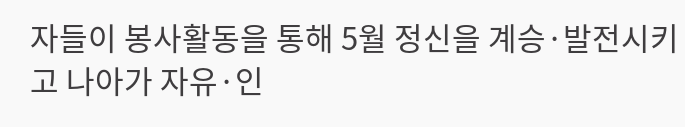자들이 봉사활동을 통해 5월 정신을 계승·발전시키고 나아가 자유·인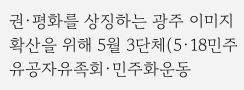권·평화를 상징하는 광주 이미지 확산을 위해 5월 3단체(5·18민주유공자유족회·민주화운동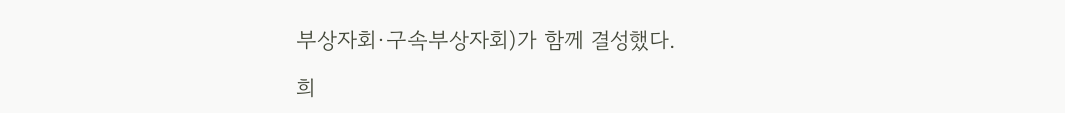부상자회·구속부상자회)가 함께 결성했다.

희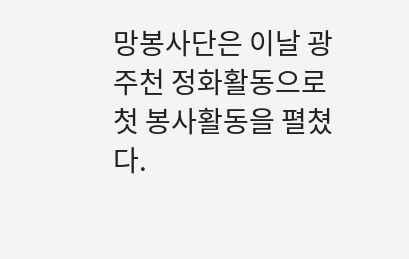망봉사단은 이날 광주천 정화활동으로 첫 봉사활동을 펼쳤다.